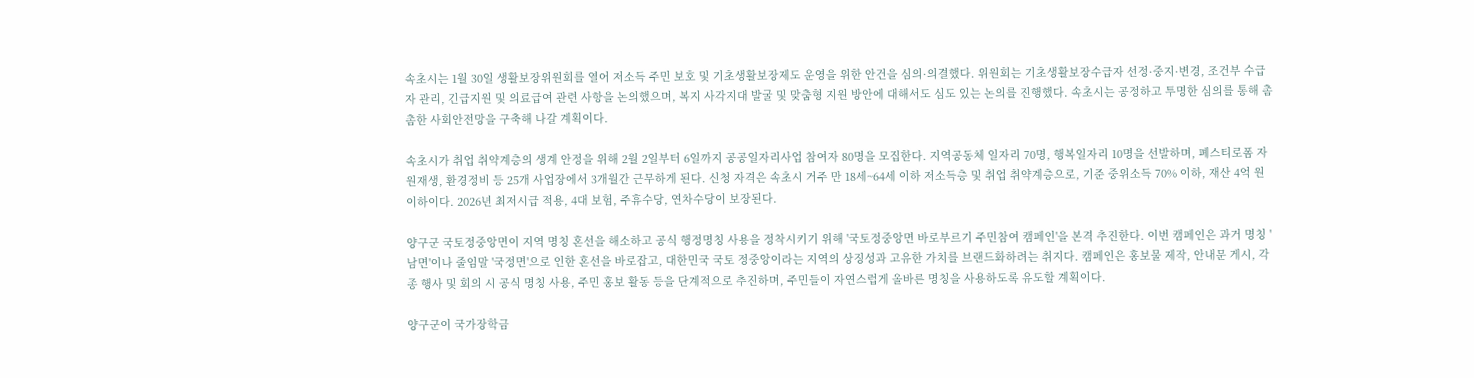속초시는 1월 30일 생활보장위원회를 열어 저소득 주민 보호 및 기초생활보장제도 운영을 위한 안건을 심의·의결했다. 위원회는 기초생활보장수급자 선정·중지·변경, 조건부 수급자 관리, 긴급지원 및 의료급여 관련 사항을 논의했으며, 복지 사각지대 발굴 및 맞춤형 지원 방안에 대해서도 심도 있는 논의를 진행했다. 속초시는 공정하고 투명한 심의를 통해 촘촘한 사회안전망을 구축해 나갈 계획이다.

속초시가 취업 취약계층의 생계 안정을 위해 2월 2일부터 6일까지 공공일자리사업 참여자 80명을 모집한다. 지역공동체 일자리 70명, 행복일자리 10명을 선발하며, 폐스티로폼 자원재생, 환경정비 등 25개 사업장에서 3개월간 근무하게 된다. 신청 자격은 속초시 거주 만 18세~64세 이하 저소득층 및 취업 취약계층으로, 기준 중위소득 70% 이하, 재산 4억 원 이하이다. 2026년 최저시급 적용, 4대 보험, 주휴수당, 연차수당이 보장된다.

양구군 국토정중앙면이 지역 명칭 혼선을 해소하고 공식 행정명칭 사용을 정착시키기 위해 '국토정중앙면 바로부르기 주민참여 캠페인'을 본격 추진한다. 이번 캠페인은 과거 명칭 '남면'이나 줄임말 '국정면'으로 인한 혼선을 바로잡고, 대한민국 국토 정중앙이라는 지역의 상징성과 고유한 가치를 브랜드화하려는 취지다. 캠페인은 홍보물 제작, 안내문 게시, 각종 행사 및 회의 시 공식 명칭 사용, 주민 홍보 활동 등을 단계적으로 추진하며, 주민들이 자연스럽게 올바른 명칭을 사용하도록 유도할 계획이다.

양구군이 국가장학금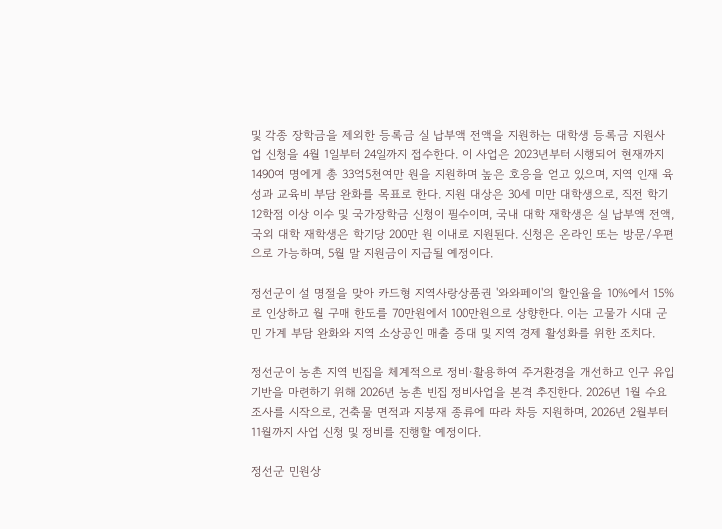및 각종 장학금을 제외한 등록금 실 납부액 전액을 지원하는 대학생 등록금 지원사업 신청을 4월 1일부터 24일까지 접수한다. 이 사업은 2023년부터 시행되어 현재까지 1490여 명에게 총 33억5천여만 원을 지원하며 높은 호응을 얻고 있으며, 지역 인재 육성과 교육비 부담 완화를 목표로 한다. 지원 대상은 30세 미만 대학생으로, 직전 학기 12학점 이상 이수 및 국가장학금 신청이 필수이며, 국내 대학 재학생은 실 납부액 전액, 국외 대학 재학생은 학기당 200만 원 이내로 지원된다. 신청은 온라인 또는 방문/우편으로 가능하며, 5월 말 지원금이 지급될 예정이다.

정선군이 설 명절을 맞아 카드형 지역사랑상품권 '와와페이'의 할인율을 10%에서 15%로 인상하고 월 구매 한도를 70만원에서 100만원으로 상향한다. 이는 고물가 시대 군민 가계 부담 완화와 지역 소상공인 매출 증대 및 지역 경제 활성화를 위한 조치다.

정선군이 농촌 지역 빈집을 체계적으로 정비·활용하여 주거환경을 개선하고 인구 유입 기반을 마련하기 위해 2026년 농촌 빈집 정비사업을 본격 추진한다. 2026년 1월 수요조사를 시작으로, 건축물 면적과 지붕재 종류에 따라 차등 지원하며, 2026년 2월부터 11월까지 사업 신청 및 정비를 진행할 예정이다.

정선군 민원상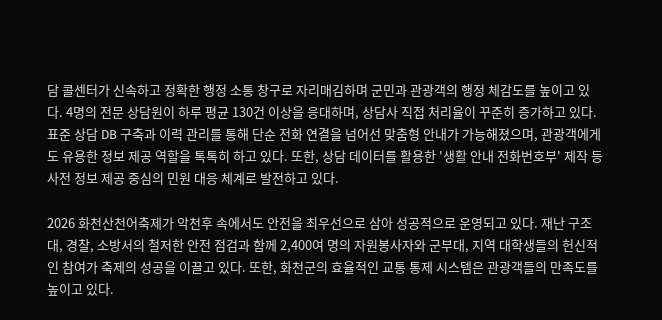담 콜센터가 신속하고 정확한 행정 소통 창구로 자리매김하며 군민과 관광객의 행정 체감도를 높이고 있다. 4명의 전문 상담원이 하루 평균 130건 이상을 응대하며, 상담사 직접 처리율이 꾸준히 증가하고 있다. 표준 상담 DB 구축과 이력 관리를 통해 단순 전화 연결을 넘어선 맞춤형 안내가 가능해졌으며, 관광객에게도 유용한 정보 제공 역할을 톡톡히 하고 있다. 또한, 상담 데이터를 활용한 '생활 안내 전화번호부' 제작 등 사전 정보 제공 중심의 민원 대응 체계로 발전하고 있다.

2026 화천산천어축제가 악천후 속에서도 안전을 최우선으로 삼아 성공적으로 운영되고 있다. 재난 구조대, 경찰, 소방서의 철저한 안전 점검과 함께 2,400여 명의 자원봉사자와 군부대, 지역 대학생들의 헌신적인 참여가 축제의 성공을 이끌고 있다. 또한, 화천군의 효율적인 교통 통제 시스템은 관광객들의 만족도를 높이고 있다.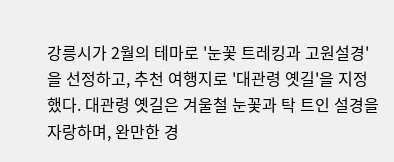강릉시가 2월의 테마로 '눈꽃 트레킹과 고원설경'을 선정하고, 추천 여행지로 '대관령 옛길'을 지정했다. 대관령 옛길은 겨울철 눈꽃과 탁 트인 설경을 자랑하며, 완만한 경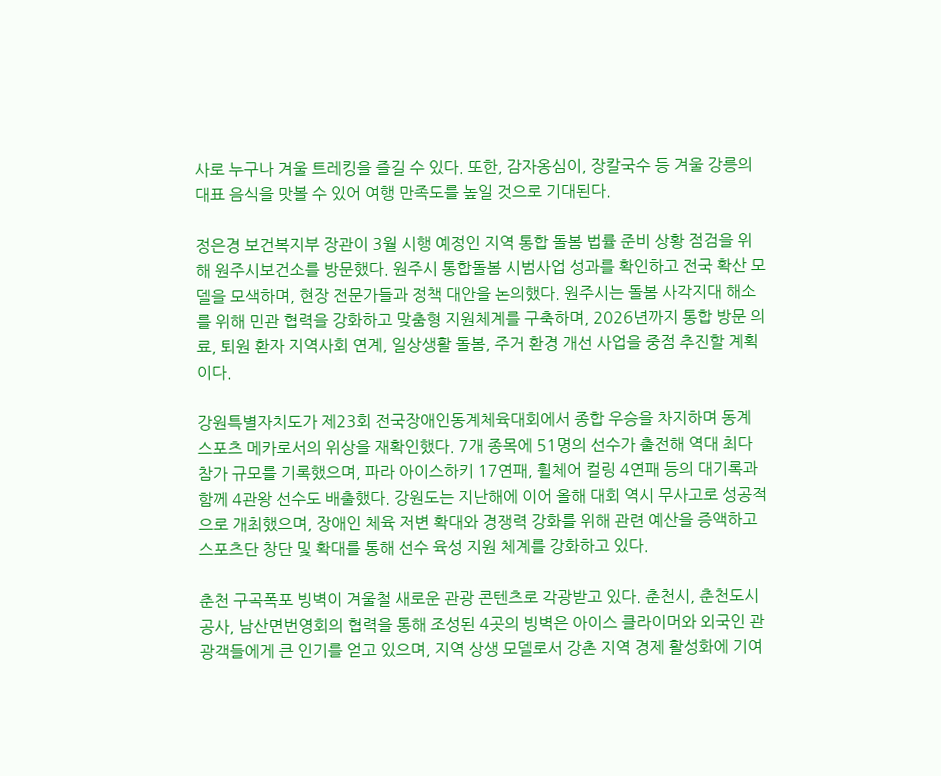사로 누구나 겨울 트레킹을 즐길 수 있다. 또한, 감자옹심이, 장칼국수 등 겨울 강릉의 대표 음식을 맛볼 수 있어 여행 만족도를 높일 것으로 기대된다.

정은경 보건복지부 장관이 3월 시행 예정인 지역 통합 돌봄 법률 준비 상황 점검을 위해 원주시보건소를 방문했다. 원주시 통합돌봄 시범사업 성과를 확인하고 전국 확산 모델을 모색하며, 현장 전문가들과 정책 대안을 논의했다. 원주시는 돌봄 사각지대 해소를 위해 민관 협력을 강화하고 맞춤형 지원체계를 구축하며, 2026년까지 통합 방문 의료, 퇴원 환자 지역사회 연계, 일상생활 돌봄, 주거 환경 개선 사업을 중점 추진할 계획이다.

강원특별자치도가 제23회 전국장애인동계체육대회에서 종합 우승을 차지하며 동계 스포츠 메카로서의 위상을 재확인했다. 7개 종목에 51명의 선수가 출전해 역대 최다 참가 규모를 기록했으며, 파라 아이스하키 17연패, 휠체어 컬링 4연패 등의 대기록과 함께 4관왕 선수도 배출했다. 강원도는 지난해에 이어 올해 대회 역시 무사고로 성공적으로 개최했으며, 장애인 체육 저변 확대와 경쟁력 강화를 위해 관련 예산을 증액하고 스포츠단 창단 및 확대를 통해 선수 육성 지원 체계를 강화하고 있다.

춘천 구곡폭포 빙벽이 겨울철 새로운 관광 콘텐츠로 각광받고 있다. 춘천시, 춘천도시공사, 남산면번영회의 협력을 통해 조성된 4곳의 빙벽은 아이스 클라이머와 외국인 관광객들에게 큰 인기를 얻고 있으며, 지역 상생 모델로서 강촌 지역 경제 활성화에 기여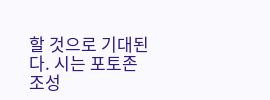할 것으로 기대된다. 시는 포토존 조성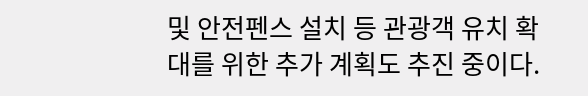및 안전펜스 설치 등 관광객 유치 확대를 위한 추가 계획도 추진 중이다.